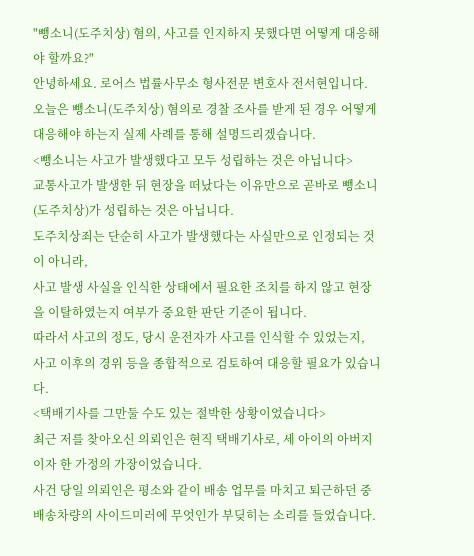"뺑소니(도주치상) 혐의, 사고를 인지하지 못했다면 어떻게 대응해야 할까요?"
안녕하세요. 로어스 법률사무소 형사전문 변호사 전서현입니다.
오늘은 뺑소니(도주치상) 혐의로 경찰 조사를 받게 된 경우 어떻게 대응해야 하는지 실제 사례를 통해 설명드리겠습니다.
<뺑소니는 사고가 발생했다고 모두 성립하는 것은 아닙니다>
교통사고가 발생한 뒤 현장을 떠났다는 이유만으로 곧바로 뺑소니(도주치상)가 성립하는 것은 아닙니다.
도주치상죄는 단순히 사고가 발생했다는 사실만으로 인정되는 것이 아니라,
사고 발생 사실을 인식한 상태에서 필요한 조치를 하지 않고 현장을 이탈하였는지 여부가 중요한 판단 기준이 됩니다.
따라서 사고의 정도, 당시 운전자가 사고를 인식할 수 있었는지,
사고 이후의 경위 등을 종합적으로 검토하여 대응할 필요가 있습니다.
<택배기사를 그만둘 수도 있는 절박한 상황이었습니다>
최근 저를 찾아오신 의뢰인은 현직 택배기사로, 세 아이의 아버지이자 한 가정의 가장이었습니다.
사건 당일 의뢰인은 평소와 같이 배송 업무를 마치고 퇴근하던 중 배송차량의 사이드미러에 무엇인가 부딪히는 소리를 들었습니다.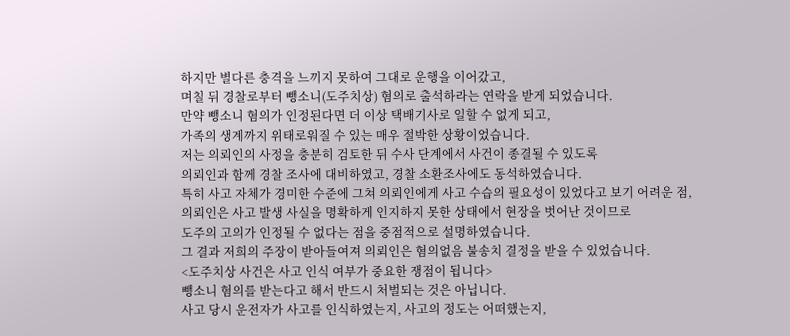하지만 별다른 충격을 느끼지 못하여 그대로 운행을 이어갔고,
며칠 뒤 경찰로부터 뺑소니(도주치상) 혐의로 출석하라는 연락을 받게 되었습니다.
만약 뺑소니 혐의가 인정된다면 더 이상 택배기사로 일할 수 없게 되고,
가족의 생계까지 위태로워질 수 있는 매우 절박한 상황이었습니다.
저는 의뢰인의 사정을 충분히 검토한 뒤 수사 단계에서 사건이 종결될 수 있도록
의뢰인과 함께 경찰 조사에 대비하였고, 경찰 소환조사에도 동석하였습니다.
특히 사고 자체가 경미한 수준에 그쳐 의뢰인에게 사고 수습의 필요성이 있었다고 보기 어려운 점,
의뢰인은 사고 발생 사실을 명확하게 인지하지 못한 상태에서 현장을 벗어난 것이므로
도주의 고의가 인정될 수 없다는 점을 중점적으로 설명하였습니다.
그 결과 저희의 주장이 받아들여져 의뢰인은 혐의없음 불송치 결정을 받을 수 있었습니다.
<도주치상 사건은 사고 인식 여부가 중요한 쟁점이 됩니다>
뺑소니 혐의를 받는다고 해서 반드시 처벌되는 것은 아닙니다.
사고 당시 운전자가 사고를 인식하였는지, 사고의 정도는 어떠했는지,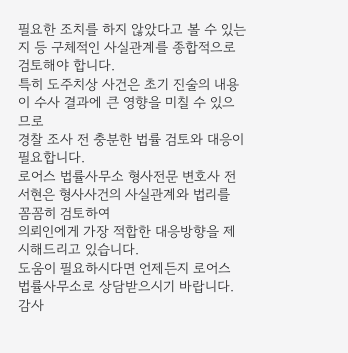필요한 조치를 하지 않았다고 볼 수 있는지 등 구체적인 사실관계를 종합적으로 검토해야 합니다.
특히 도주치상 사건은 초기 진술의 내용이 수사 결과에 큰 영향을 미칠 수 있으므로
경찰 조사 전 충분한 법률 검토와 대응이 필요합니다.
로어스 법률사무소 형사전문 변호사 전서현은 형사사건의 사실관계와 법리를 꼼꼼히 검토하여
의뢰인에게 가장 적합한 대응방향을 제시해드리고 있습니다.
도움이 필요하시다면 언제든지 로어스 법률사무소로 상담받으시기 바랍니다. 감사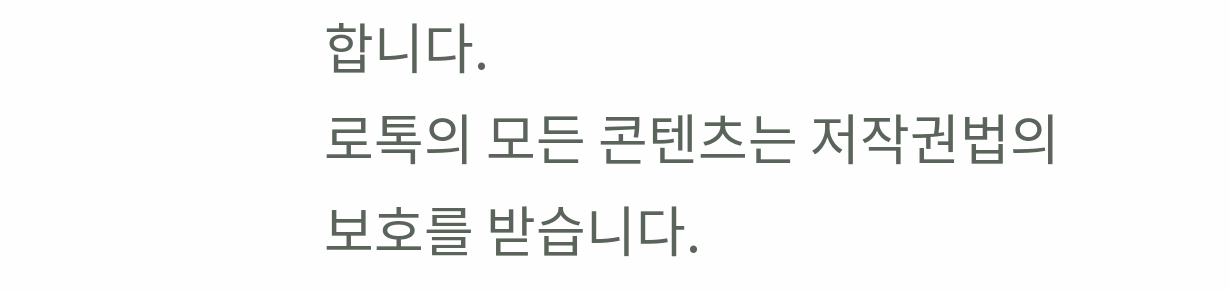합니다.
로톡의 모든 콘텐츠는 저작권법의 보호를 받습니다.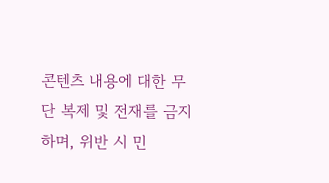콘텐츠 내용에 대한 무단 복제 및 전재를 금지하며, 위반 시 민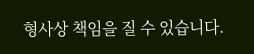형사상 책임을 질 수 있습니다.